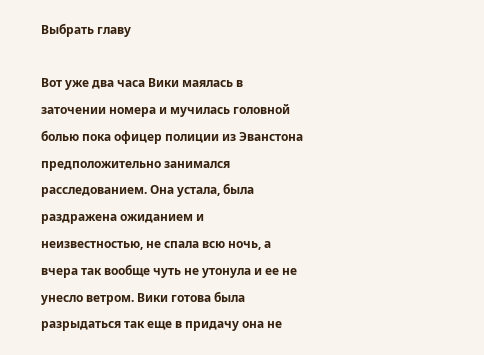Выбрать главу

Вот уже два часа Вики маялась в заточении номера и мучилась головной болью пока офицер полиции из Эванстона предположительно занимался расследованием. Она устала, была раздражена ожиданием и неизвестностью, не спала всю ночь, а вчера так вообще чуть не утонула и ее не унесло ветром. Вики готова была разрыдаться так еще в придачу она не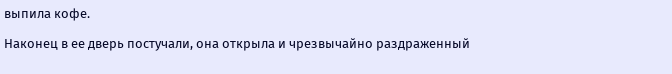выпила кофе.

Наконец в ее дверь постучали, она открыла и чрезвычайно раздраженный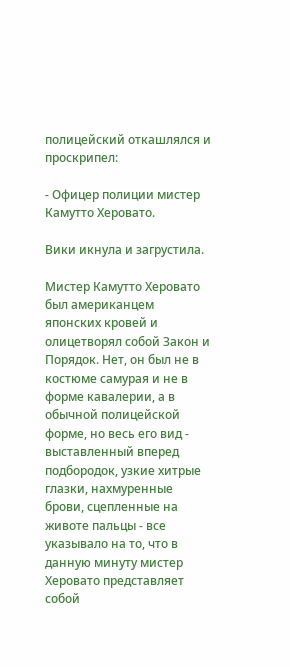полицейский откашлялся и проскрипел:

- Офицер полиции мистер Камутто Херовато.

Вики икнула и загрустила.

Мистер Камутто Херовато был американцем японских кровей и олицетворял собой Закон и Порядок. Нет, он был не в костюме самурая и не в форме кавалерии, а в обычной полицейской форме, но весь его вид - выставленный вперед подбородок, узкие хитрые глазки, нахмуренные брови, сцепленные на животе пальцы - все указывало на то, что в данную минуту мистер Херовато представляет собой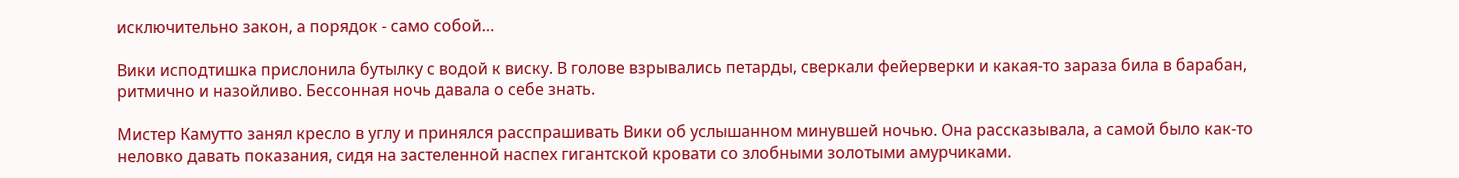исключительно закон, а порядок - само собой…

Вики исподтишка прислонила бутылку с водой к виску. В голове взрывались петарды, сверкали фейерверки и какая-то зараза била в барабан, ритмично и назойливо. Бессонная ночь давала о себе знать.

Мистер Камутто занял кресло в углу и принялся расспрашивать Вики об услышанном минувшей ночью. Она рассказывала, а самой было как-то неловко давать показания, сидя на застеленной наспех гигантской кровати со злобными золотыми амурчиками.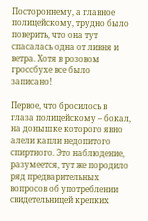Постороннему, а главное полицейскому, трудно было поверить, что она тут спасалась одна от ливня и ветра. Хотя в розовом гроссбухе все было записано!

Первое, что бросилось в глаза полицейскому – бокал, на донышке которого явно алели капли недопитого спиртного. Это наблюдение, разумеется, тут же породило ряд предварительных вопросов об употреблении свидетельницей крепких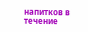напитков в течение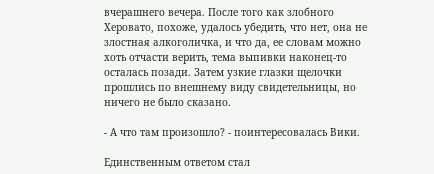вчерашнего вечера. После того как злобного Херовато, похоже, удалось убедить, что нет, она не злостная алкоголичка, и что да, ее словам можно хоть отчасти верить, тема выпивки наконец-то осталась позади. Затем узкие глазки щелочки прошлись по внешнему виду свидетельницы, но ничего не было сказано.

- А что там произошло? - поинтересовалась Вики.

Единственным ответом стал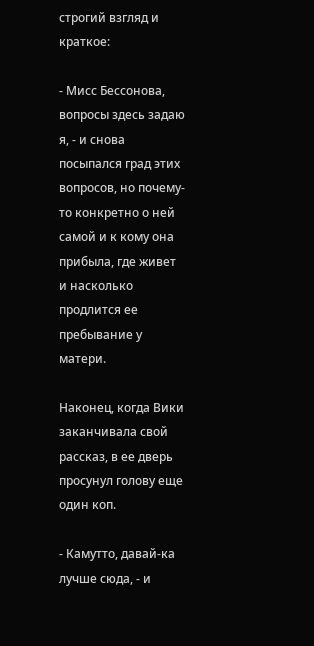строгий взгляд и краткое:

- Мисс Бессонова, вопросы здесь задаю я, - и снова посыпался град этих вопросов, но почему-то конкретно о ней самой и к кому она прибыла, где живет и насколько продлится ее пребывание у матери.

Наконец, когда Вики заканчивала свой рассказ, в ее дверь просунул голову еще один коп.

- Камутто, давай-ка лучше сюда, - и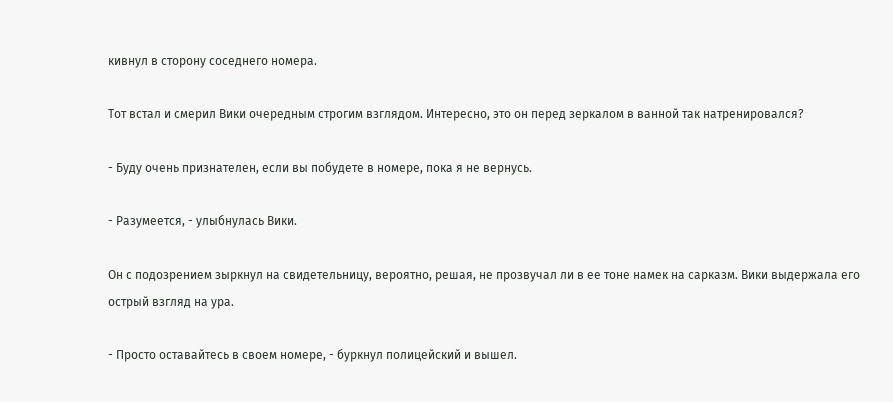кивнул в сторону соседнего номера.

Тот встал и смерил Вики очередным строгим взглядом. Интересно, это он перед зеркалом в ванной так натренировался?

- Буду очень признателен, если вы побудете в номере, пока я не вернусь.

- Разумеется, - улыбнулась Вики.

Он с подозрением зыркнул на свидетельницу, вероятно, решая, не прозвучал ли в ее тоне намек на сарказм. Вики выдержала его острый взгляд на ура.

- Просто оставайтесь в своем номере, - буркнул полицейский и вышел.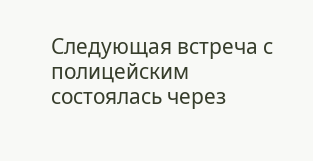Следующая встреча с полицейским состоялась через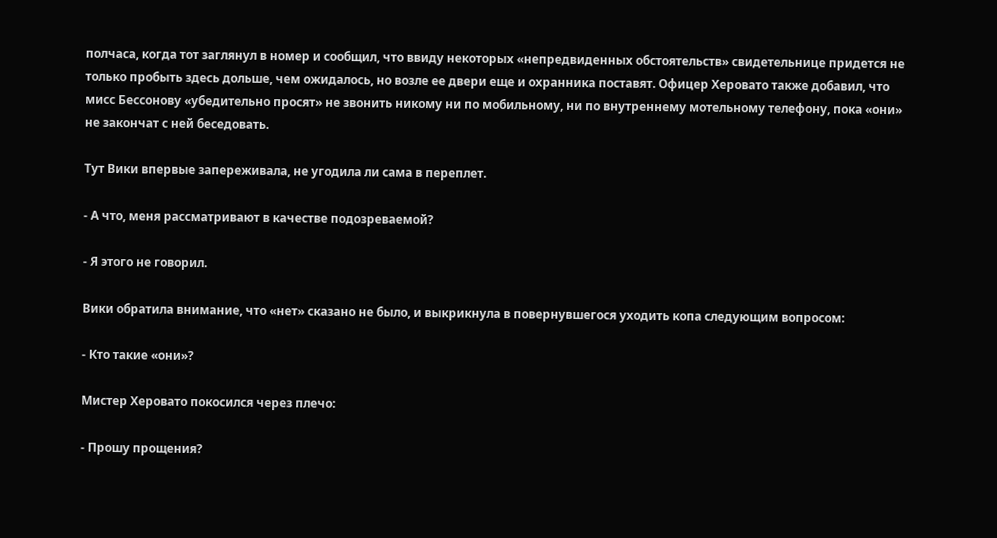полчаса, когда тот заглянул в номер и сообщил, что ввиду некоторых «непредвиденных обстоятельств» свидетельнице придется не только пробыть здесь дольше, чем ожидалось, но возле ее двери еще и охранника поставят. Офицер Херовато также добавил, что мисс Бессонову «убедительно просят» не звонить никому ни по мобильному, ни по внутреннему мотельному телефону, пока «они» не закончат с ней беседовать.

Тут Вики впервые запереживала, не угодила ли сама в переплет.

- А что, меня рассматривают в качестве подозреваемой?

- Я этого не говорил.

Вики обратила внимание, что «нет» сказано не было, и выкрикнула в повернувшегося уходить копа следующим вопросом:

- Кто такие «они»?

Мистер Херовато покосился через плечо:

- Прошу прощения?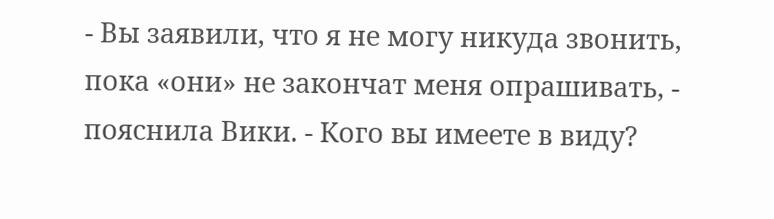- Вы заявили, что я не могу никуда звонить, пока «они» не закончат меня опрашивать, - пояснила Вики. - Кого вы имеете в виду?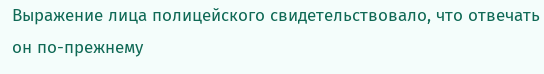Выражение лица полицейского свидетельствовало, что отвечать он по-прежнему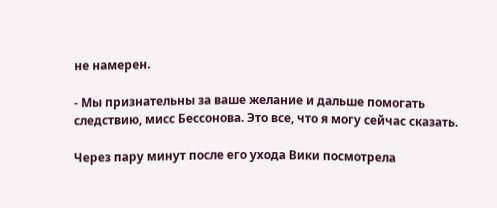не намерен.

- Мы признательны за ваше желание и дальше помогать следствию, мисс Бессонова. Это все, что я могу сейчас сказать.

Через пару минут после его ухода Вики посмотрела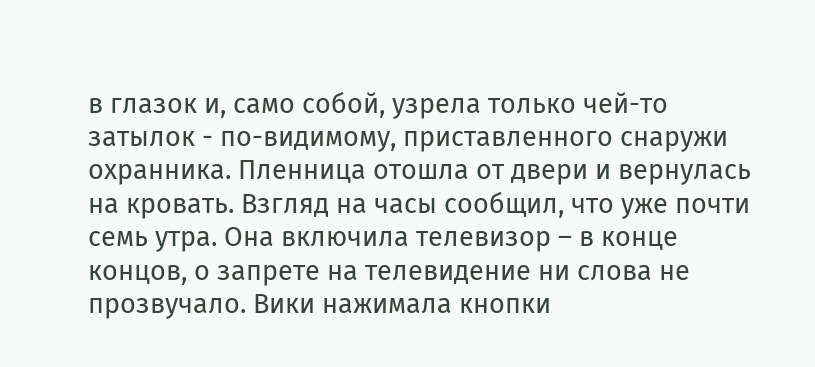в глазок и, само собой, узрела только чей-то затылок - по-видимому, приставленного снаружи охранника. Пленница отошла от двери и вернулась на кровать. Взгляд на часы сообщил, что уже почти семь утра. Она включила телевизор – в конце концов, о запрете на телевидение ни слова не прозвучало. Вики нажимала кнопки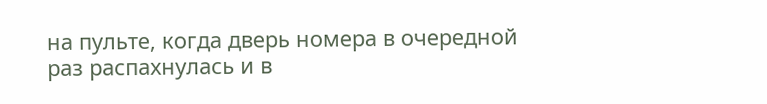на пульте, когда дверь номера в очередной раз распахнулась и в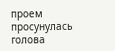проем просунулась голова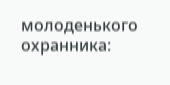молоденького охранника: